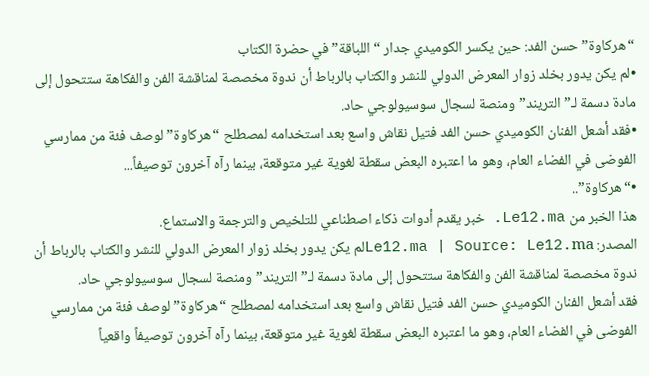“هركاوة” حسن الفد: حين يكسر الكوميدي جدار “اللباقة” في حضرة الكتاب
•لم يكن يدور بخلد زوار المعرض الدولي للنشر والكتاب بالرباط أن ندوة مخصصة لمناقشة الفن والفكاهة ستتحول إلى مادة دسمة لـ”التريند” ومنصة لسجال سوسيولوجي حاد.
•فقد أشعل الفنان الكوميدي حسن الفد فتيل نقاش واسع بعد استخدامه لمصطلح “هركاوة” لوصف فئة من ممارسي الفوضى في الفضاء العام، وهو ما اعتبره البعض سقطة لغوية غير متوقعة، بينما رآه آخرون توصيفاً...
•“هركاوة”..
هذا الخبر من Le12.ma. خبر يقدم أدوات ذكاء اصطناعي للتلخيص والترجمة والاستماع.
المصدر: Le12.ma | Source: Le12.maلم يكن يدور بخلد زوار المعرض الدولي للنشر والكتاب بالرباط أن ندوة مخصصة لمناقشة الفن والفكاهة ستتحول إلى مادة دسمة لـ”التريند” ومنصة لسجال سوسيولوجي حاد.
فقد أشعل الفنان الكوميدي حسن الفد فتيل نقاش واسع بعد استخدامه لمصطلح “هركاوة” لوصف فئة من ممارسي الفوضى في الفضاء العام، وهو ما اعتبره البعض سقطة لغوية غير متوقعة، بينما رآه آخرون توصيفاً واقعياً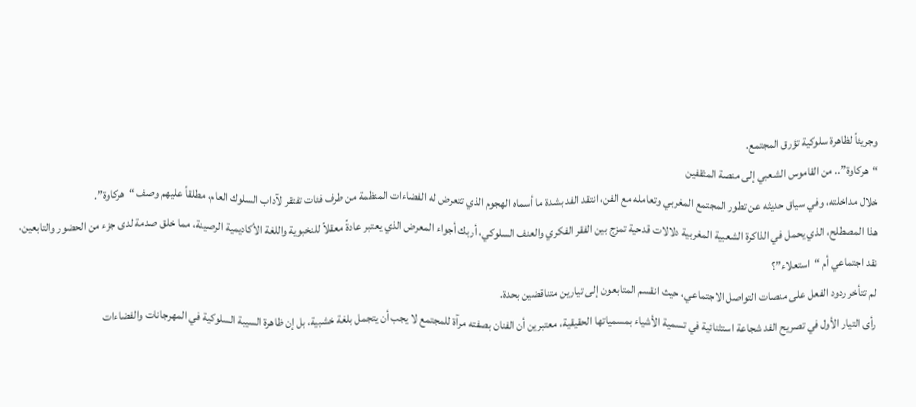وجريئاً لظاهرة سلوكية تؤرق المجتمع.
“هركاوة”.. من القاموس الشعبي إلى منصة المثقفين
خلال مداخلته، وفي سياق حديثه عن تطور المجتمع المغربي وتعامله مع الفن، انتقد الفد بشدة ما أسماه الهجوم الذي تتعرض له الفضاءات المنظمة من طرف فئات تفتقر لآداب السلوك العام، مطلقاً عليهم وصف “هركاوة”.
هذا المصطلح، الذي يحمل في الذاكرة الشعبية المغربية دلالات قدحية تمزج بين الفقر الفكري والعنف السلوكي، أربك أجواء المعرض الذي يعتبر عادةً معقلاً للنخبوية واللغة الأكاديمية الرصينة، مما خلق صدمة لدى جزء من الحضور والتابعين.
نقد اجتماعي أم “استعلاء”؟
لم تتأخر ردود الفعل على منصات التواصل الاجتماعي، حيث انقسم المتابعون إلى تيارين متناقضين بحدة.
رأى التيار الأول في تصريح الفد شجاعة استثنائية في تسمية الأشياء بمسمياتها الحقيقية، معتبرين أن الفنان بصفته مرآة للمجتمع لا يجب أن يتجمل بلغة خشبية، بل إن ظاهرة السيبة السلوكية في المهرجانات والفضاءات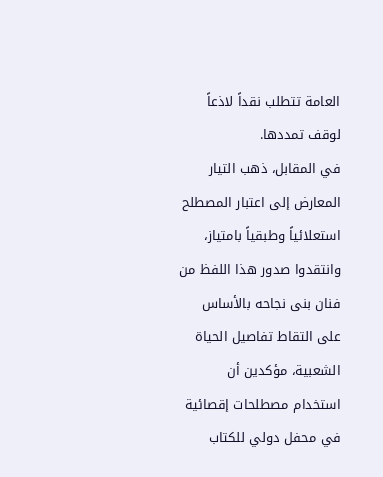العامة تتطلب نقداً لاذعاً لوقف تمددها.
في المقابل، ذهب التيار المعارض إلى اعتبار المصطلح استعلائياً وطبقياً بامتياز، وانتقدوا صدور هذا اللفظ من فنان بنى نجاحه بالأساس على التقاط تفاصيل الحياة الشعبية، مؤكدين أن استخدام مصطلحات إقصائية في محفل دولي للكتاب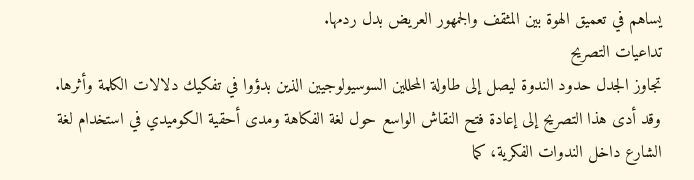يساهم في تعميق الهوة بين المثقف والجمهور العريض بدل ردمها.
تداعيات التصريح
تجاوز الجدل حدود الندوة ليصل إلى طاولة المحللين السوسيولوجيين الذين بدؤوا في تفكيك دلالات الكلمة وأثرها.
وقد أدى هذا التصريح إلى إعادة فتح النقاش الواسع حول لغة الفكاهة ومدى أحقية الكوميدي في استخدام لغة الشارع داخل الندوات الفكرية، كما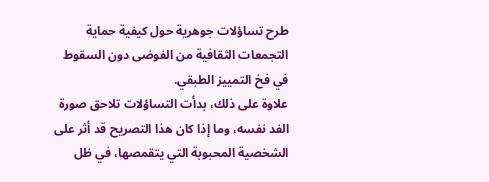طرح تساؤلات جوهرية حول كيفية حماية التجمعات الثقافية من الفوضى دون السقوط في فخ التمييز الطبقي.
علاوة على ذلك، بدأت التساؤلات تلاحق صورة الفد نفسه، وما إذا كان هذا التصريح قد أثر على الشخصية المحبوبة التي يتقمصها، في ظل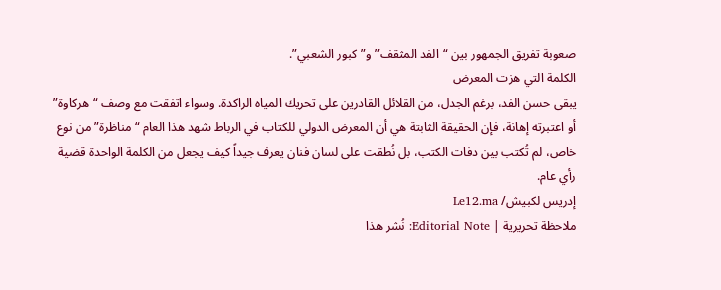صعوبة تفريق الجمهور بين “الفد المثقف” و”كبور الشعبي”.
الكلمة التي هزت المعرض
يبقى حسن الفد، برغم الجدل، من القلائل القادرين على تحريك المياه الراكدة. وسواء اتفقت مع وصف “هركاوة” أو اعتبرته إهانة، فإن الحقيقة الثابتة هي أن المعرض الدولي للكتاب في الرباط شهد هذا العام “مناظرة” من نوع خاص، لم تُكتب بين دفات الكتب، بل نُطقت على لسان فنان يعرف جيداً كيف يجعل من الكلمة الواحدة قضية رأي عام.
إدريس لكبيش/ Le12.ma
ملاحظة تحريرية | Editorial Note: نُشر هذا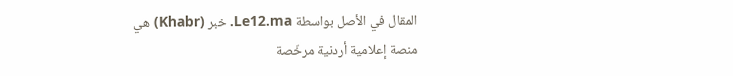المقال في الأصل بواسطة Le12.ma. خبر (Khabr) هي منصة إعلامية أردنية مرخّصة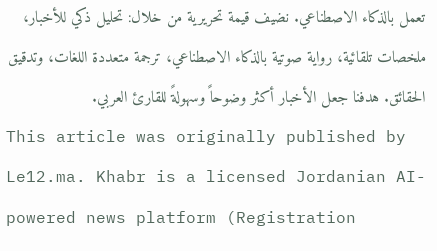تعمل بالذكاء الاصطناعي. نضيف قيمة تحريرية من خلال: تحليل ذكي للأخبار، ملخصات تلقائية، رواية صوتية بالذكاء الاصطناعي، ترجمة متعددة اللغات، وتدقيق الحقائق. هدفنا جعل الأخبار أكثر وضوحاً وسهولةً للقارئ العربي.
This article was originally published by Le12.ma. Khabr is a licensed Jordanian AI-powered news platform (Registration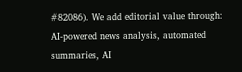#82086). We add editorial value through: AI-powered news analysis, automated summaries, AI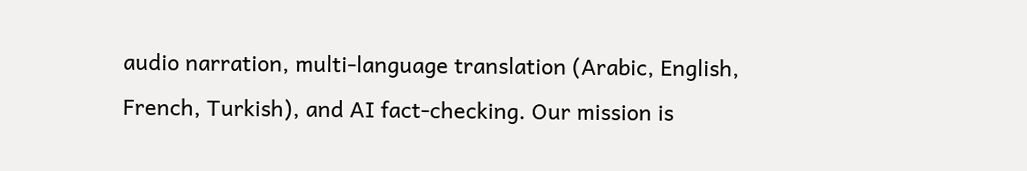audio narration, multi-language translation (Arabic, English, French, Turkish), and AI fact-checking. Our mission is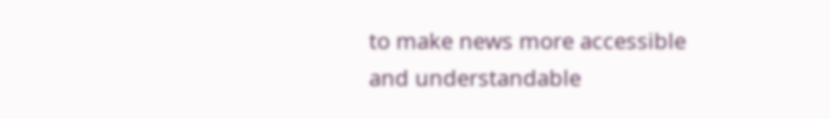to make news more accessible and understandable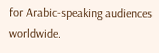for Arabic-speaking audiences worldwide.